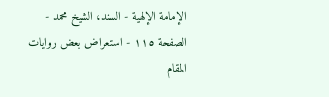الإمامة الإلهية - السند، الشيخ محمد - الصفحة ١١٥ - استعراض بعض روايات المقام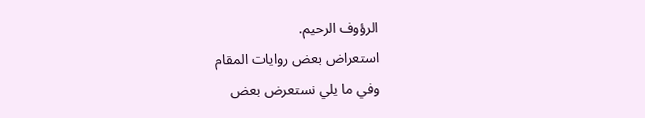الرؤوف الرحيم.
استعراض بعض روايات المقام
وفي ما يلي نستعرض بعض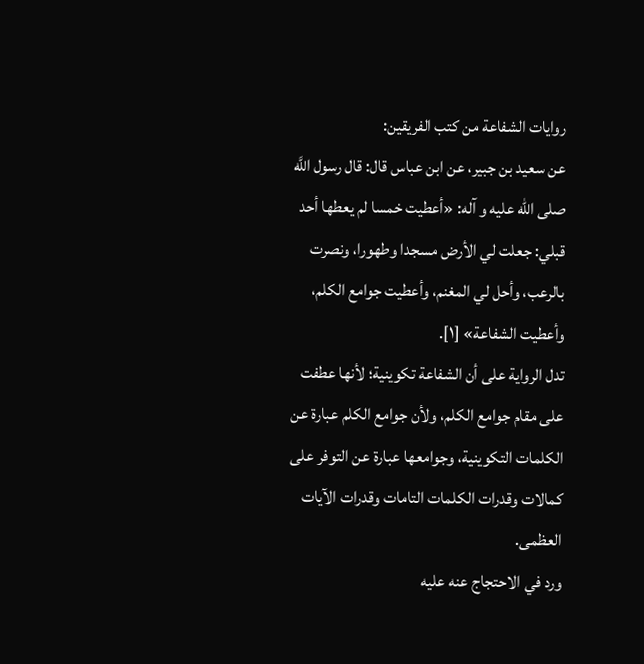روايات الشفاعة من كتب الفريقين:
عن سعيد بن جبير، عن ابن عباس قال: قال رسول اللَّه صلى الله عليه و آله: «أعطيت خمسا لم يعطها أحد قبلي: جعلت لي الأرض مسجدا وطهورا، ونصرت بالرعب، وأحل لي المغنم، وأعطيت جوامع الكلم، وأعطيت الشفاعة» [١].
تدل الرواية على أن الشفاعة تكوينية؛ لأنها عطفت على مقام جوامع الكلم، ولأن جوامع الكلم عبارة عن الكلمات التكوينية، وجوامعها عبارة عن التوفر على كمالات وقدرات الكلمات التامات وقدرات الآيات العظمى.
ورد في الاحتجاج عنه عليه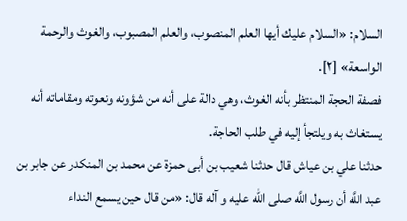السلام: «السلام عليك أيها العلم المنصوب، والعلم المصبوب، والغوث والرحمة الواسعة» [٢].
فصفة الحجة المنتظر بأنه الغوث، وهي دالة على أنه من شؤونه ونعوته ومقاماته أنه يستغاث به ويلتجأ إليه في طلب الحاجة.
حدثنا علي بن عياش قال حدثنا شعيب بن أبى حمزة عن محمد بن المنكدر عن جابر بن عبد اللَّه أن رسول اللَّه صلى الله عليه و آله قال: «من قال حين يسمع النداء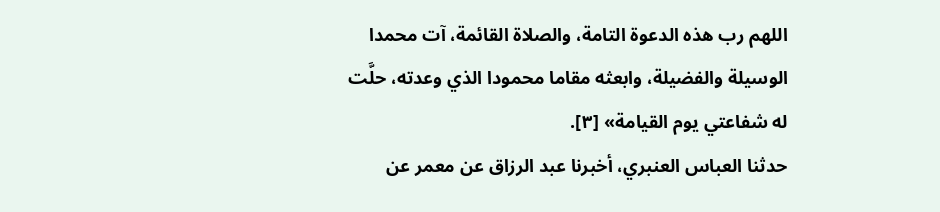اللهم رب هذه الدعوة التامة، والصلاة القائمة، آت محمدا الوسيلة والفضيلة، وابعثه مقاما محمودا الذي وعدته، حلَّت له شفاعتي يوم القيامة» [٣].
حدثنا العباس العنبري، أخبرنا عبد الرزاق عن معمر عن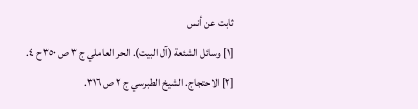ثابت عن أنس
[١] وسائل الشئعة (آل البيت). الحر العاملي ج ٣ ص ٣٥٠ ح ٤.
[٢] الاحتجاج. الشيخ الطبرسي ج ٢ ص ٣١٦.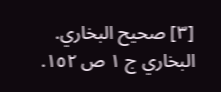[٣] صحيح البخاري. البخاري ج ١ ص ١٥٢.